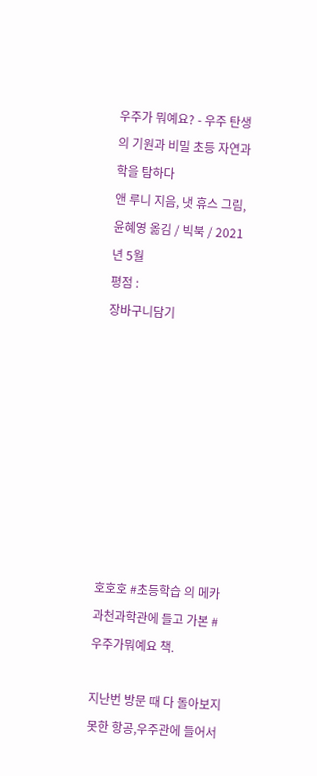우주가 뭐예요? - 우주 탄생의 기원과 비밀 초등 자연과학을 탐하다
앤 루니 지음, 냇 휴스 그림, 윤혜영 옮김 / 빅북 / 2021년 5월
평점 :
장바구니담기









호호호 #초등학습 의 메카 과천과학관에 들고 가본 #우주가뭐예요 책.

지난번 방문 때 다 돌아보지 못한 항공,우주관에 들어서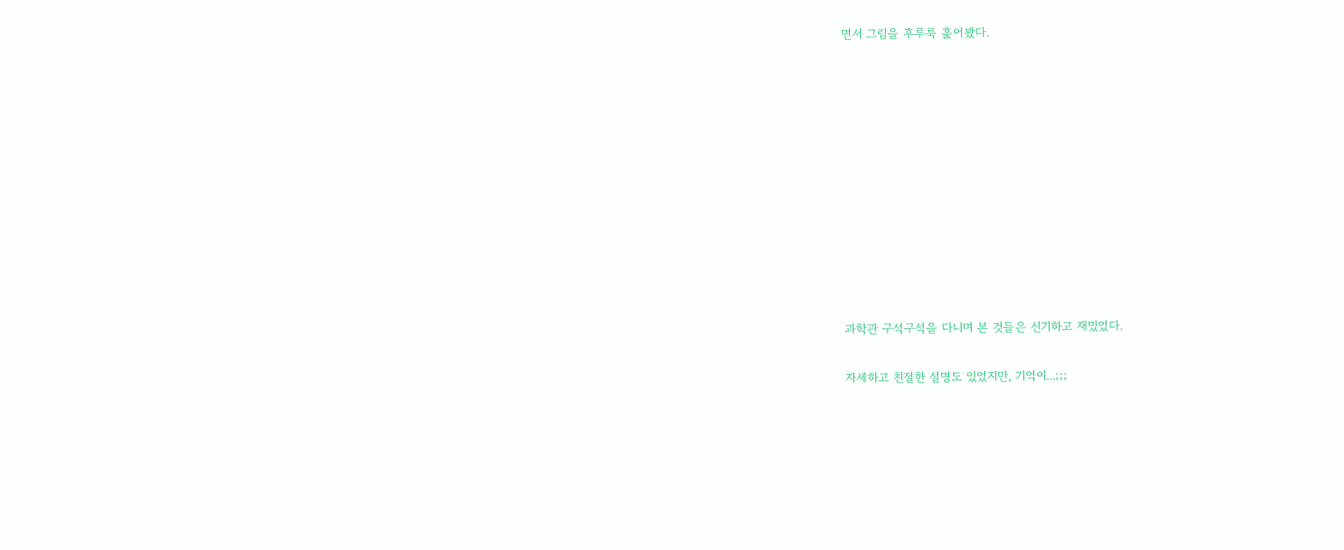면서 그림을 후루룩 훑어봤다.











과학관 구석구석을 다니며 본 것들은 신기하고 재밌었다.

자세하고 친절한 설명도 있었지만, 기억이...;;;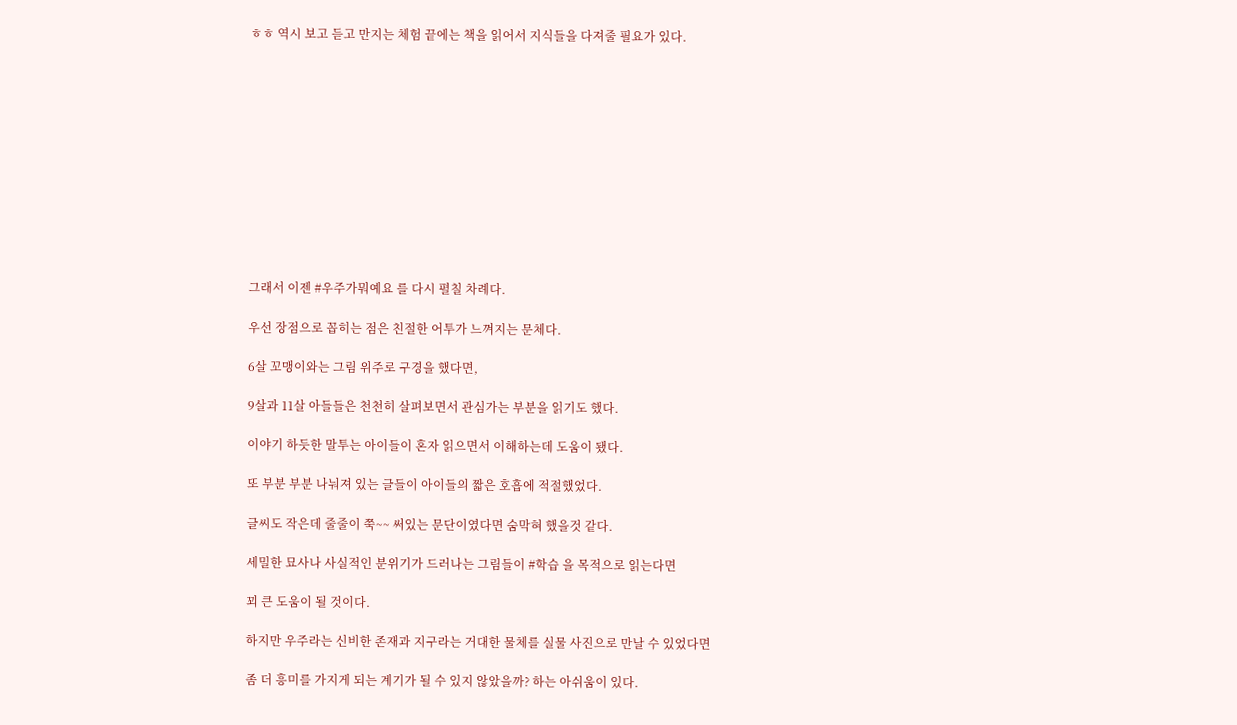ㅎㅎ 역시 보고 듣고 만지는 체험 끝에는 책을 읽어서 지식들을 다져줄 필요가 있다.












그래서 이젠 #우주가뭐예요 를 다시 펼칠 차례다.

우선 장점으로 꼽히는 점은 친절한 어투가 느껴지는 문체다.

6살 꼬맹이와는 그림 위주로 구경을 했다면,

9살과 11살 아들들은 천천히 살펴보면서 관심가는 부분을 읽기도 했다.

이야기 하듯한 말투는 아이들이 혼자 읽으면서 이해하는데 도움이 됐다.

또 부분 부분 나눠져 있는 글들이 아이들의 짧은 호흡에 적절했었다.

글씨도 작은데 줄줄이 쭉~~ 써있는 문단이였다면 숨막혀 했을것 같다.

세밀한 묘사나 사실적인 분위기가 드러나는 그림들이 #학습 을 목적으로 읽는다면

꾀 큰 도움이 될 것이다.

하지만 우주라는 신비한 존재과 지구라는 거대한 물체를 실물 사진으로 만날 수 있었다면

좀 더 흥미를 가지게 되는 계기가 될 수 있지 않았을까? 하는 아쉬움이 있다.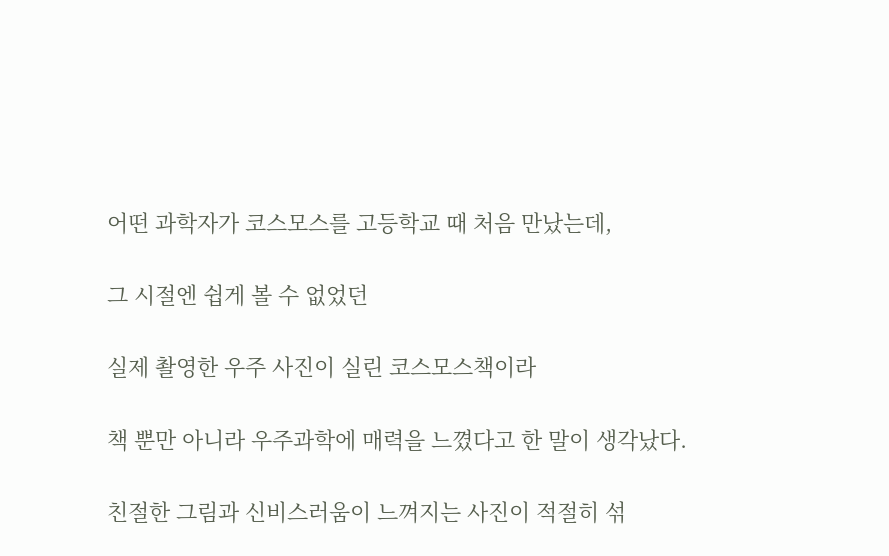어떤 과학자가 코스모스를 고등학교 때 처음 만났는데,

그 시절엔 쉽게 볼 수 없었던

실제 촬영한 우주 사진이 실린 코스모스책이라

책 뿐만 아니라 우주과학에 매력을 느꼈다고 한 말이 생각났다.

친절한 그림과 신비스러움이 느껴지는 사진이 적절히 섞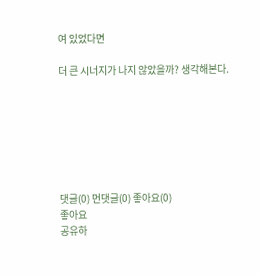여 있었다면

더 큰 시너지가 나지 않았을까? 생각해본다.







댓글(0) 먼댓글(0) 좋아요(0)
좋아요
공유하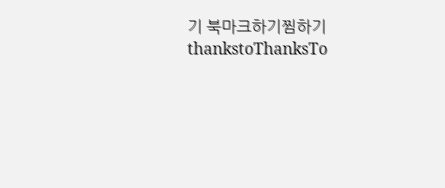기 북마크하기찜하기 thankstoThanksTo